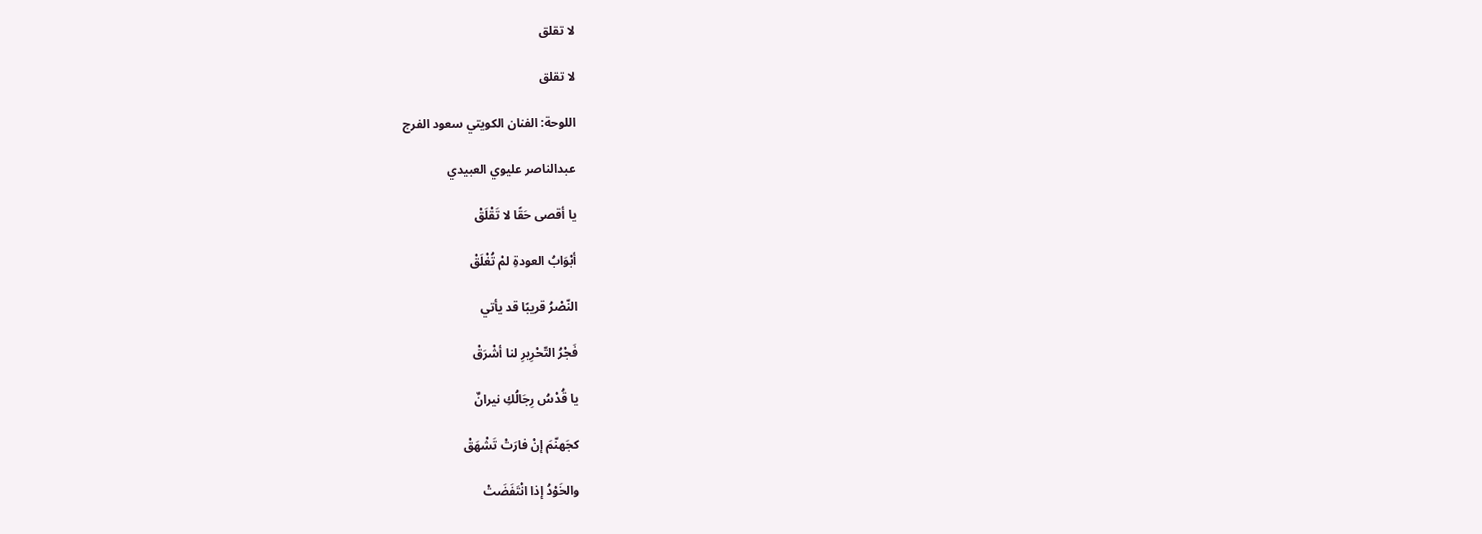لا تقلق

لا تقلق

اللوحة: الفنان الكويتي سعود الفرج

عبدالناصر عليوي العبيدي

يا أقصى حَقًا لا تَقْلَقْ

أبْوَابُ العودةِ لمْ تُغْلَقْ

النّصْرُ قريبًا قد يأتي

فَجْرُ التّحْرِيرِ لنا أشْرَقْ

يا قُدْسُ رِجَالُكِ نيرانٌ

كجَهنّمَ إنْ فارَتْ تَشْهَقْ

والخَوْدُ إذا انْتَفَضَتْ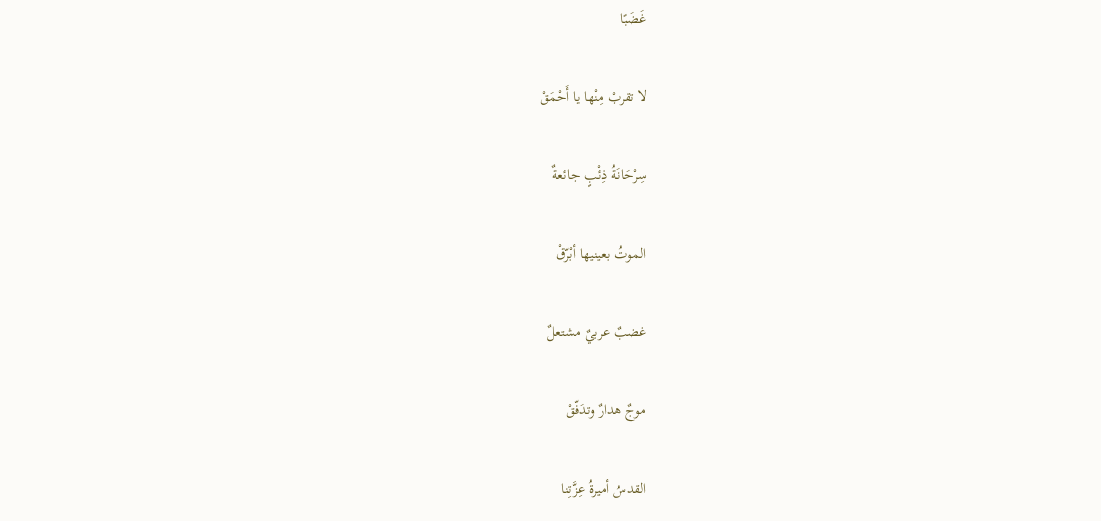غَضَبًا

لا تقربْ مِنْها يا أَحْمَقْ

سِرْحَانَةُ ذِئْبٍ جائعةٌ

الموتُ بعينيها أبْرّقْ

غضبٌ عربيٌ مشتعلٌ

موجٌ هدارٌ وتدَفّقْ

القدسُ أميرةُ عِزَّتِنا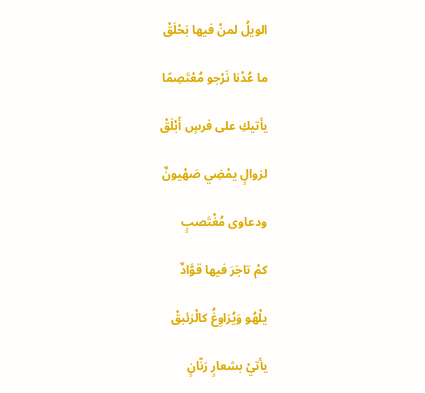الويلُ لمنْ فيها بَحْلَقْ

ما عُدْنا نَرْجو مُعْتَصِمًا

يأتيكِ على فرسٍ أَبْلَقْ

لزوالٍ يمْضِي صَهْيونٌ

ودعاوى مُغْتَصبٍ

كمْ تاجَرَ فيها قوَّادٌ

يلْهُو وَيُرَاوِغُ كالْزئبقْ

يأتيْ بشعارٍ رَنّانٍ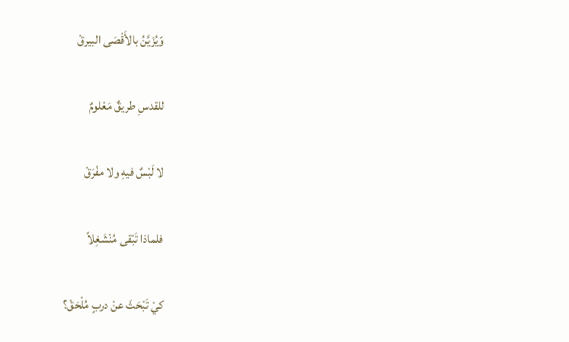وّيُزَيَّنُ بالأَقْصَى البيرقْ

للقدسِ طريقٌ مَعْلومٌ

لا لَبْسٌ فيهِ ولا مفْرَقْ

فلماذا تَبْقى مُنْشَغِلاً

كيْ تَبْحَثَ عنْ دربٍ مُلْحَقْ؟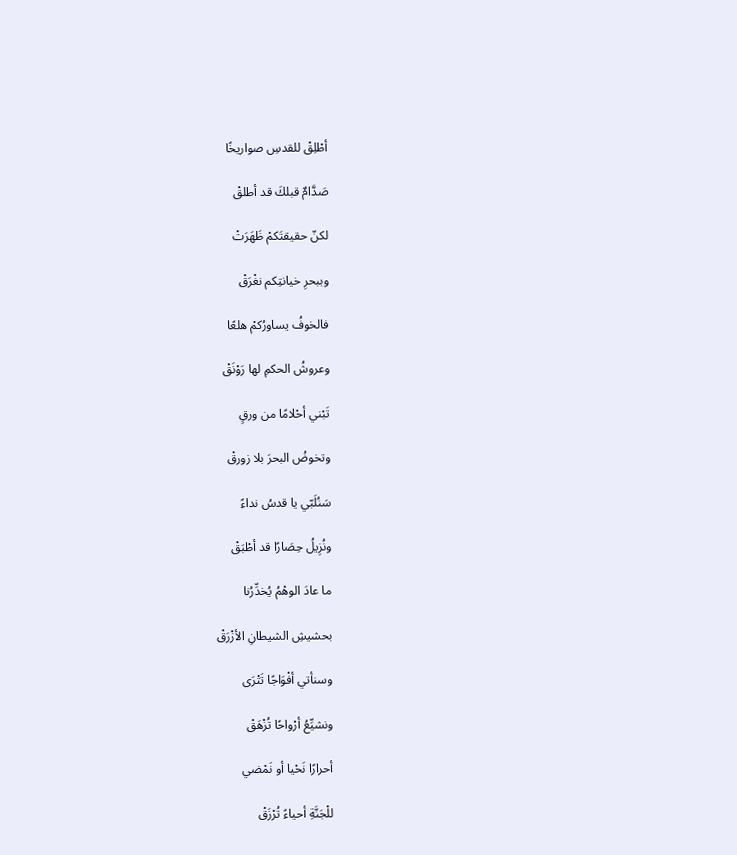أطْلِقْ للقدسِ صواريخًا

صَدَّامٌ قبلكَ قد أطلقْ

لكنّ حقيقتَكمْ ظَهَرَتْ

وببحرِ خيانتِكم نغْرَقْ

فالخوفُ يساورُكمْ هلعًا

وعروشُ الحكمِ لها رَوْنَقْ

تَبْني أحْلامًا من ورقٍ

وتخوضُ البحرَ بلا زورقْ

سَنُلَبّي يا قدسُ نداءً

ونُزِيلُ حِصَارًا قد أطْبَقْ

ما عادَ الوهْمُ يُخدِّرُنا

بحشيشِ الشيطانِ الأزْرَقْ

وسنأتي أفْوَاجًا تَتْرَى

ونشيِّعُ أرْواحًا تُزْهَقْ

أحرارًا نَحْيا أو نَمْضي

للْجَنَّةِ أحياءً تُرْزَقْ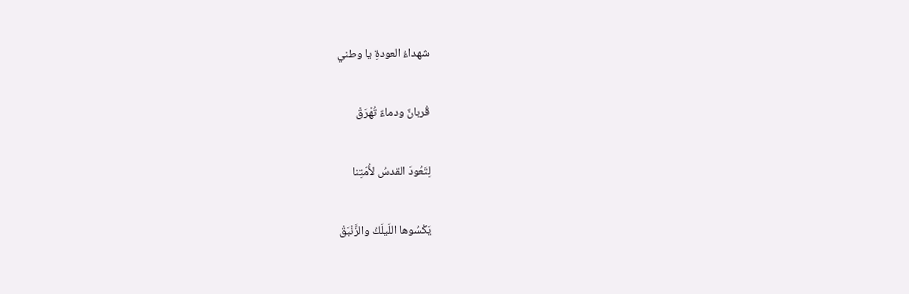شهداءُ العودةِ يا وطني

قُربانٌ ودماءٌ تُهْرَقْ

لِتَعُودَ القدسُ لأُمّتِنا

يَكْسُوها اللَيلَكُ والزَّنْبَقْ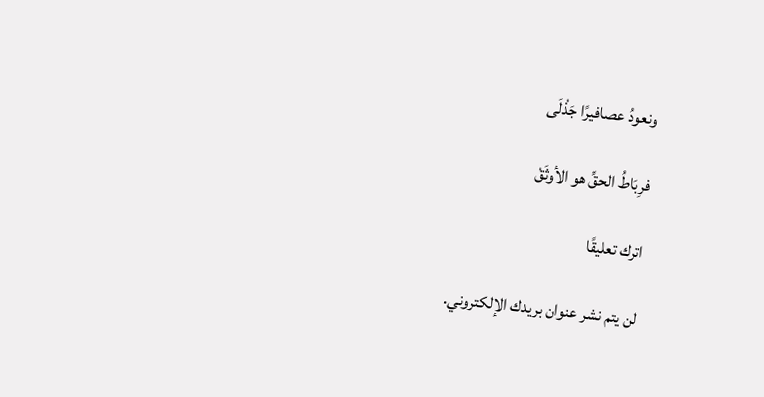ونعودُ عصافيرًا جَذْلَى

فرِبَاطُ الحقِّ هو الأوثَقْ

اترك تعليقًا

لن يتم نشر عنوان بريدك الإلكتروني.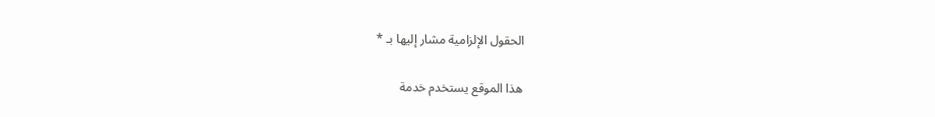الحقول الإلزامية مشار إليها بـ *

هذا الموقع يستخدم خدمة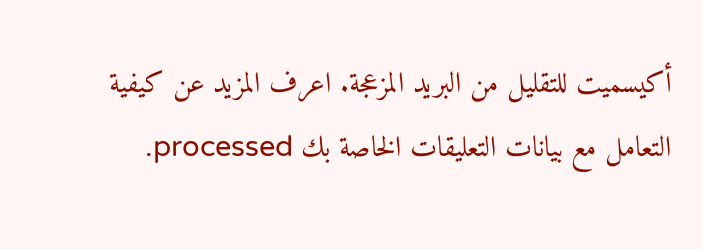أكيسميت للتقليل من البريد المزعجة. اعرف المزيد عن كيفية التعامل مع بيانات التعليقات الخاصة بك processed.